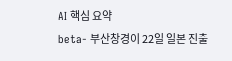AI 핵심 요약
beta- 부산창경이 22일 일본 진출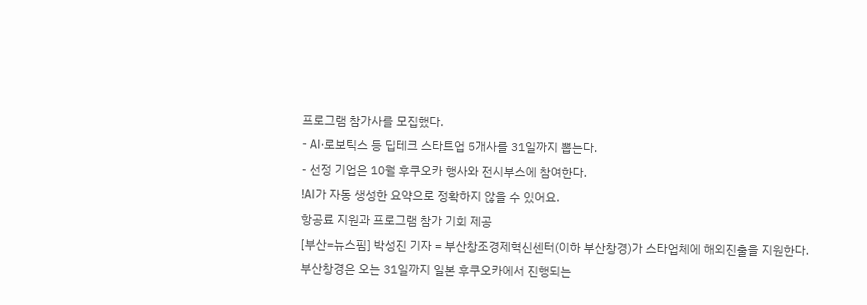프로그램 참가사를 모집했다.
- AI·로보틱스 등 딥테크 스타트업 5개사를 31일까지 뽑는다.
- 선정 기업은 10월 후쿠오카 행사와 전시부스에 참여한다.
!AI가 자동 생성한 요약으로 정확하지 않을 수 있어요.
항공료 지원과 프로그램 참가 기회 제공
[부산=뉴스핌] 박성진 기자 = 부산창조경제혁신센터(이하 부산창경)가 스타업체에 해외진출을 지원한다.
부산창경은 오는 31일까지 일본 후쿠오카에서 진행되는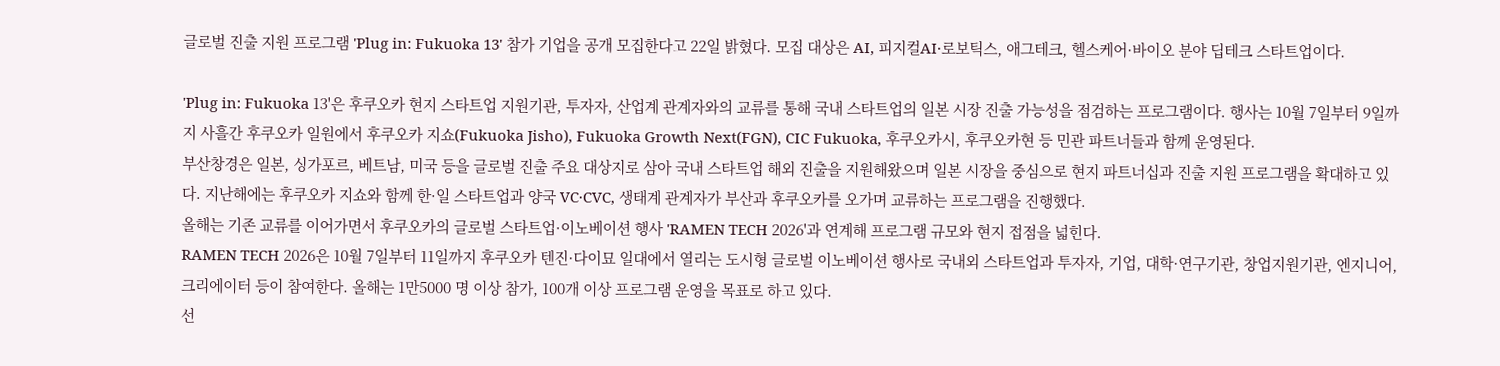글로벌 진출 지원 프로그램 'Plug in: Fukuoka 13' 참가 기업을 공개 모집한다고 22일 밝혔다. 모집 대상은 AI, 피지컬AI·로보틱스, 애그테크, 헬스케어·바이오 분야 딥테크 스타트업이다.

'Plug in: Fukuoka 13'은 후쿠오카 현지 스타트업 지원기관, 투자자, 산업계 관계자와의 교류를 통해 국내 스타트업의 일본 시장 진출 가능성을 점검하는 프로그램이다. 행사는 10월 7일부터 9일까지 사흘간 후쿠오카 일원에서 후쿠오카 지쇼(Fukuoka Jisho), Fukuoka Growth Next(FGN), CIC Fukuoka, 후쿠오카시, 후쿠오카현 등 민관 파트너들과 함께 운영된다.
부산창경은 일본, 싱가포르, 베트남, 미국 등을 글로벌 진출 주요 대상지로 삼아 국내 스타트업 해외 진출을 지원해왔으며 일본 시장을 중심으로 현지 파트너십과 진출 지원 프로그램을 확대하고 있다. 지난해에는 후쿠오카 지쇼와 함께 한·일 스타트업과 양국 VC·CVC, 생태계 관계자가 부산과 후쿠오카를 오가며 교류하는 프로그램을 진행했다.
올해는 기존 교류를 이어가면서 후쿠오카의 글로벌 스타트업·이노베이션 행사 'RAMEN TECH 2026'과 연계해 프로그램 규모와 현지 접점을 넓힌다.
RAMEN TECH 2026은 10월 7일부터 11일까지 후쿠오카 텐진·다이묘 일대에서 열리는 도시형 글로벌 이노베이션 행사로 국내외 스타트업과 투자자, 기업, 대학·연구기관, 창업지원기관, 엔지니어, 크리에이터 등이 참여한다. 올해는 1만5000 명 이상 참가, 100개 이상 프로그램 운영을 목표로 하고 있다.
선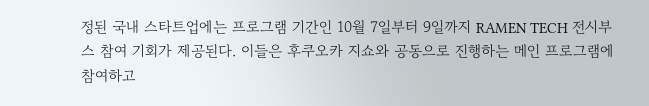정된 국내 스타트업에는 프로그램 기간인 10월 7일부터 9일까지 RAMEN TECH 전시부스 참여 기회가 제공된다. 이들은 후쿠오카 지쇼와 공동으로 진행하는 메인 프로그램에 참여하고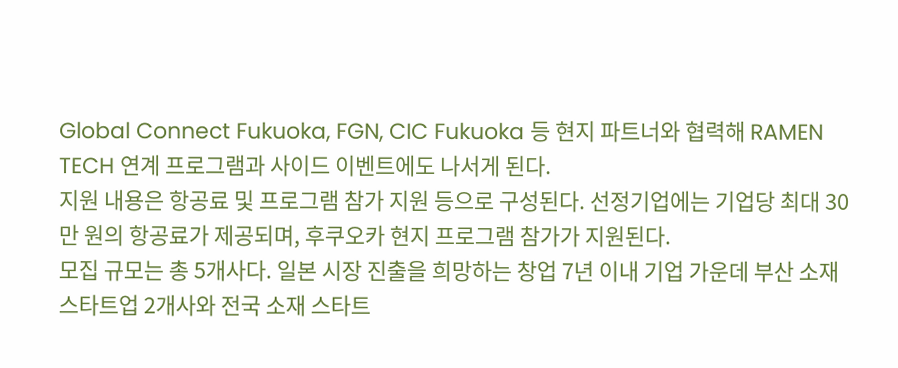Global Connect Fukuoka, FGN, CIC Fukuoka 등 현지 파트너와 협력해 RAMEN TECH 연계 프로그램과 사이드 이벤트에도 나서게 된다.
지원 내용은 항공료 및 프로그램 참가 지원 등으로 구성된다. 선정기업에는 기업당 최대 30만 원의 항공료가 제공되며, 후쿠오카 현지 프로그램 참가가 지원된다.
모집 규모는 총 5개사다. 일본 시장 진출을 희망하는 창업 7년 이내 기업 가운데 부산 소재 스타트업 2개사와 전국 소재 스타트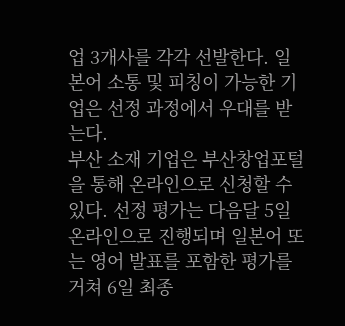업 3개사를 각각 선발한다. 일본어 소통 및 피칭이 가능한 기업은 선정 과정에서 우대를 받는다.
부산 소재 기업은 부산창업포털을 통해 온라인으로 신청할 수 있다. 선정 평가는 다음달 5일 온라인으로 진행되며 일본어 또는 영어 발표를 포함한 평가를 거쳐 6일 최종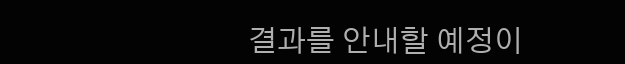결과를 안내할 예정이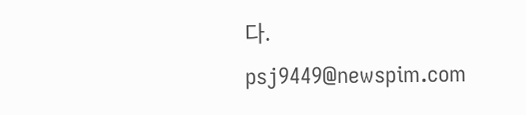다.
psj9449@newspim.com